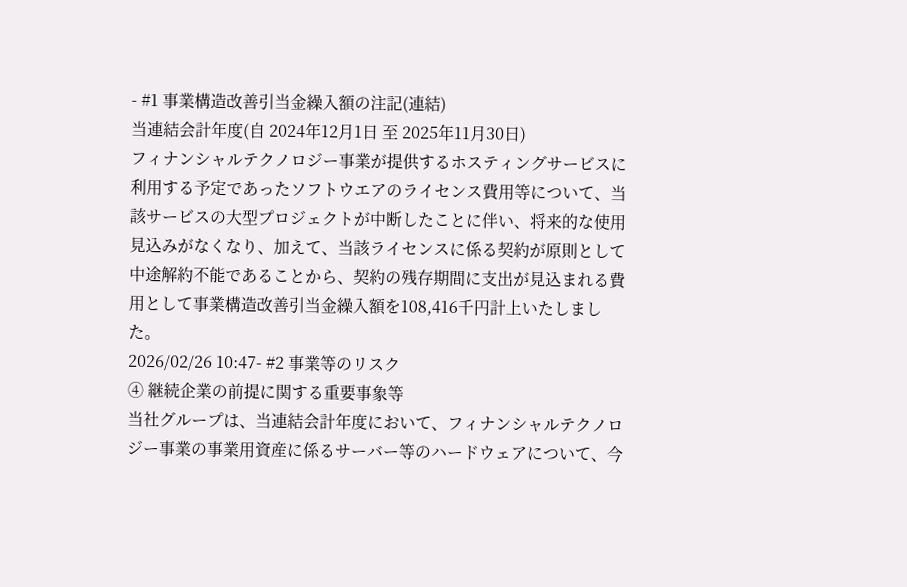- #1 事業構造改善引当金繰入額の注記(連結)
当連結会計年度(自 2024年12月1日 至 2025年11月30日)
フィナンシャルテクノロジー事業が提供するホスティングサービスに利用する予定であったソフトウエアのライセンス費用等について、当該サービスの大型プロジェクトが中断したことに伴い、将来的な使用見込みがなくなり、加えて、当該ライセンスに係る契約が原則として中途解約不能であることから、契約の残存期間に支出が見込まれる費用として事業構造改善引当金繰入額を108,416千円計上いたしました。
2026/02/26 10:47- #2 事業等のリスク
④ 継続企業の前提に関する重要事象等
当社グループは、当連結会計年度において、フィナンシャルテクノロジー事業の事業用資産に係るサーバー等のハードウェアについて、今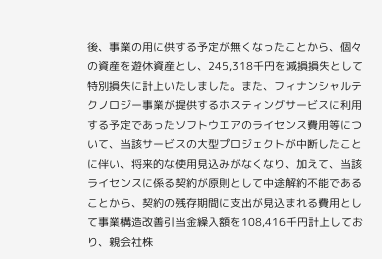後、事業の用に供する予定が無くなったことから、個々の資産を遊休資産とし、245,318千円を減損損失として特別損失に計上いたしました。また、フィナンシャルテクノロジー事業が提供するホスティングサービスに利用する予定であったソフトウエアのライセンス費用等について、当該サービスの大型プロジェクトが中断したことに伴い、将来的な使用見込みがなくなり、加えて、当該ライセンスに係る契約が原則として中途解約不能であることから、契約の残存期間に支出が見込まれる費用として事業構造改善引当金繰入額を108,416千円計上しており、親会社株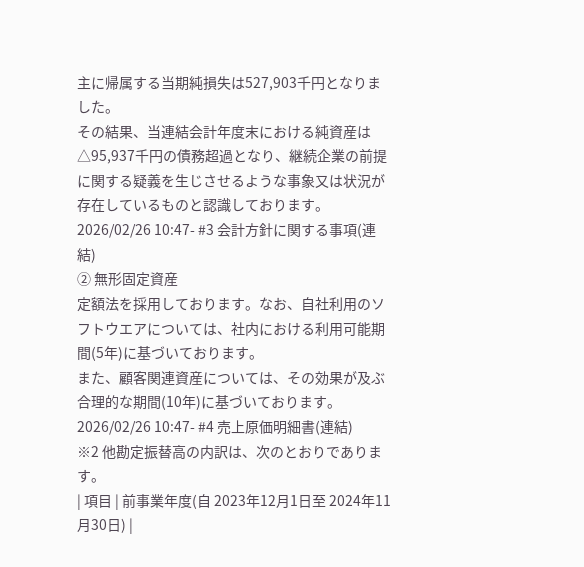主に帰属する当期純損失は527,903千円となりました。
その結果、当連結会計年度末における純資産は△95,937千円の債務超過となり、継続企業の前提に関する疑義を生じさせるような事象又は状況が存在しているものと認識しております。
2026/02/26 10:47- #3 会計方針に関する事項(連結)
② 無形固定資産
定額法を採用しております。なお、自社利用のソフトウエアについては、社内における利用可能期間(5年)に基づいております。
また、顧客関連資産については、その効果が及ぶ合理的な期間(10年)に基づいております。
2026/02/26 10:47- #4 売上原価明細書(連結)
※2 他勘定振替高の内訳は、次のとおりであります。
| 項目 | 前事業年度(自 2023年12月1日至 2024年11月30日) |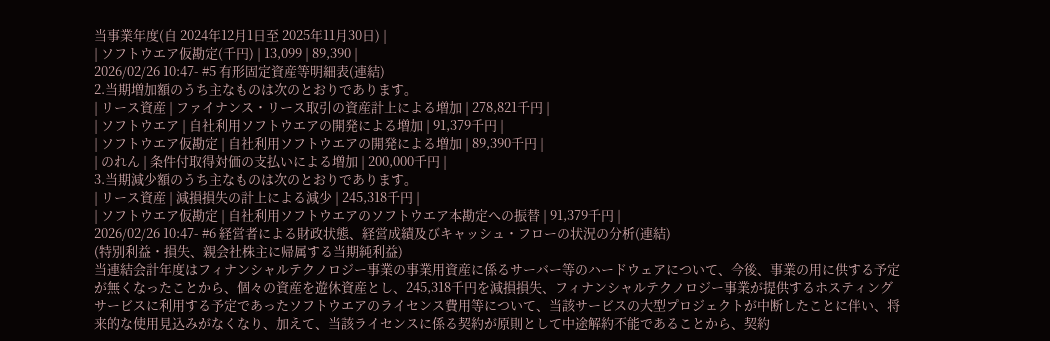当事業年度(自 2024年12月1日至 2025年11月30日) |
| ソフトウエア仮勘定(千円) | 13,099 | 89,390 |
2026/02/26 10:47- #5 有形固定資産等明細表(連結)
2.当期増加額のうち主なものは次のとおりであります。
| リース資産 | ファイナンス・リース取引の資産計上による増加 | 278,821千円 |
| ソフトウエア | 自社利用ソフトウエアの開発による増加 | 91,379千円 |
| ソフトウエア仮勘定 | 自社利用ソフトウエアの開発による増加 | 89,390千円 |
| のれん | 条件付取得対価の支払いによる増加 | 200,000千円 |
3.当期減少額のうち主なものは次のとおりであります。
| リース資産 | 減損損失の計上による減少 | 245,318千円 |
| ソフトウエア仮勘定 | 自社利用ソフトウエアのソフトウエア本勘定への振替 | 91,379千円 |
2026/02/26 10:47- #6 経営者による財政状態、経営成績及びキャッシュ・フローの状況の分析(連結)
(特別利益・損失、親会社株主に帰属する当期純利益)
当連結会計年度はフィナンシャルテクノロジー事業の事業用資産に係るサーバー等のハードウェアについて、今後、事業の用に供する予定が無くなったことから、個々の資産を遊休資産とし、245,318千円を減損損失、フィナンシャルテクノロジー事業が提供するホスティングサービスに利用する予定であったソフトウエアのライセンス費用等について、当該サービスの大型プロジェクトが中断したことに伴い、将来的な使用見込みがなくなり、加えて、当該ライセンスに係る契約が原則として中途解約不能であることから、契約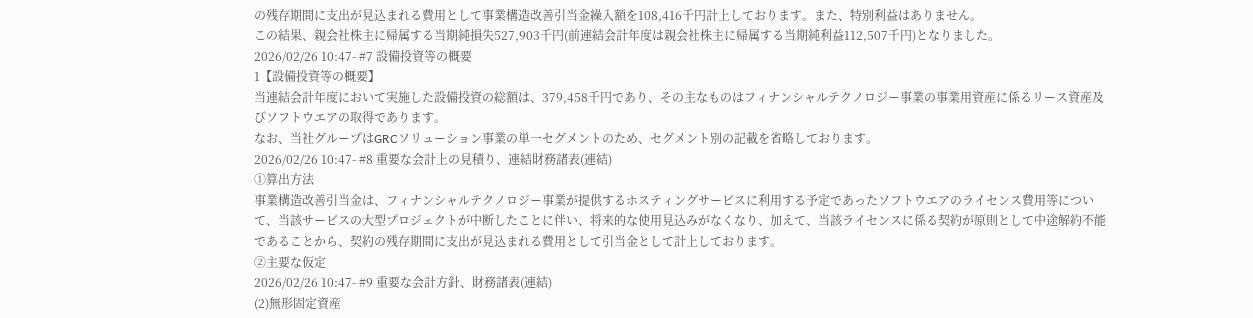の残存期間に支出が見込まれる費用として事業構造改善引当金繰入額を108,416千円計上しております。また、特別利益はありません。
この結果、親会社株主に帰属する当期純損失527,903千円(前連結会計年度は親会社株主に帰属する当期純利益112,507千円)となりました。
2026/02/26 10:47- #7 設備投資等の概要
1【設備投資等の概要】
当連結会計年度において実施した設備投資の総額は、379,458千円であり、その主なものはフィナンシャルテクノロジー事業の事業用資産に係るリース資産及びソフトウエアの取得であります。
なお、当社グループはGRCソリューション事業の単一セグメントのため、セグメント別の記載を省略しております。
2026/02/26 10:47- #8 重要な会計上の見積り、連結財務諸表(連結)
①算出方法
事業構造改善引当金は、フィナンシャルテクノロジー事業が提供するホスティングサービスに利用する予定であったソフトウエアのライセンス費用等について、当該サービスの大型プロジェクトが中断したことに伴い、将来的な使用見込みがなくなり、加えて、当該ライセンスに係る契約が原則として中途解約不能であることから、契約の残存期間に支出が見込まれる費用として引当金として計上しております。
②主要な仮定
2026/02/26 10:47- #9 重要な会計方針、財務諸表(連結)
(2)無形固定資産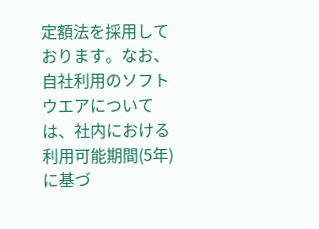定額法を採用しております。なお、自社利用のソフトウエアについては、社内における利用可能期間(5年)に基づ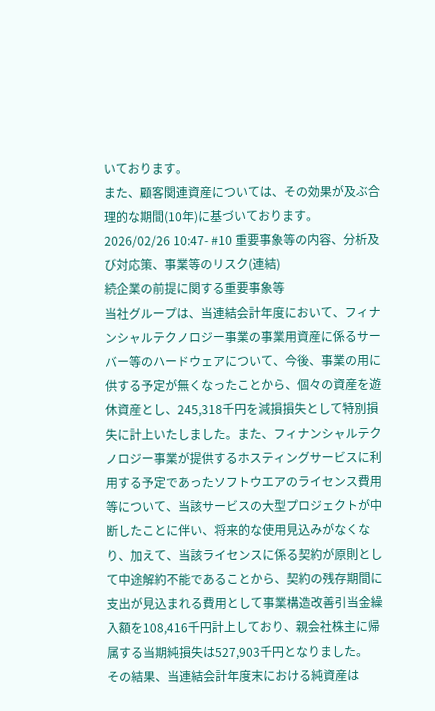いております。
また、顧客関連資産については、その効果が及ぶ合理的な期間(10年)に基づいております。
2026/02/26 10:47- #10 重要事象等の内容、分析及び対応策、事業等のリスク(連結)
続企業の前提に関する重要事象等
当社グループは、当連結会計年度において、フィナンシャルテクノロジー事業の事業用資産に係るサーバー等のハードウェアについて、今後、事業の用に供する予定が無くなったことから、個々の資産を遊休資産とし、245,318千円を減損損失として特別損失に計上いたしました。また、フィナンシャルテクノロジー事業が提供するホスティングサービスに利用する予定であったソフトウエアのライセンス費用等について、当該サービスの大型プロジェクトが中断したことに伴い、将来的な使用見込みがなくなり、加えて、当該ライセンスに係る契約が原則として中途解約不能であることから、契約の残存期間に支出が見込まれる費用として事業構造改善引当金繰入額を108,416千円計上しており、親会社株主に帰属する当期純損失は527,903千円となりました。
その結果、当連結会計年度末における純資産は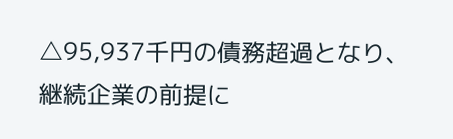△95,937千円の債務超過となり、継続企業の前提に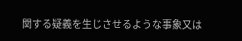関する疑義を生じさせるような事象又は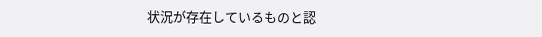状況が存在しているものと認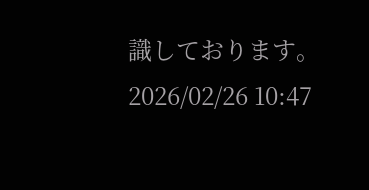識しております。
2026/02/26 10:47